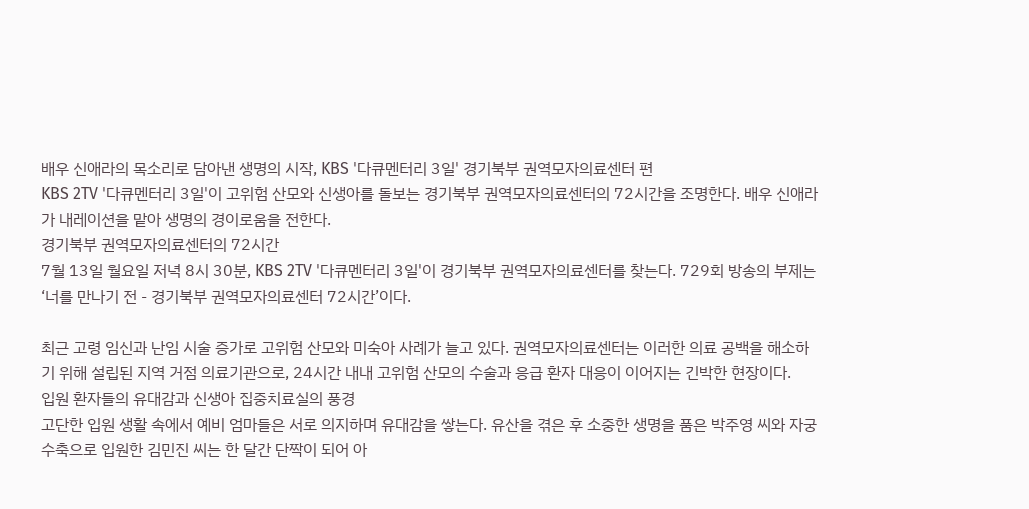배우 신애라의 목소리로 담아낸 생명의 시작, KBS '다큐멘터리 3일' 경기북부 권역모자의료센터 편
KBS 2TV '다큐멘터리 3일'이 고위험 산모와 신생아를 돌보는 경기북부 권역모자의료센터의 72시간을 조명한다. 배우 신애라가 내레이션을 맡아 생명의 경이로움을 전한다.
경기북부 권역모자의료센터의 72시간
7월 13일 월요일 저녁 8시 30분, KBS 2TV '다큐멘터리 3일'이 경기북부 권역모자의료센터를 찾는다. 729회 방송의 부제는 ‘너를 만나기 전 - 경기북부 권역모자의료센터 72시간’이다.

최근 고령 임신과 난임 시술 증가로 고위험 산모와 미숙아 사례가 늘고 있다. 권역모자의료센터는 이러한 의료 공백을 해소하기 위해 설립된 지역 거점 의료기관으로, 24시간 내내 고위험 산모의 수술과 응급 환자 대응이 이어지는 긴박한 현장이다.
입원 환자들의 유대감과 신생아 집중치료실의 풍경
고단한 입원 생활 속에서 예비 엄마들은 서로 의지하며 유대감을 쌓는다. 유산을 겪은 후 소중한 생명을 품은 박주영 씨와 자궁 수축으로 입원한 김민진 씨는 한 달간 단짝이 되어 아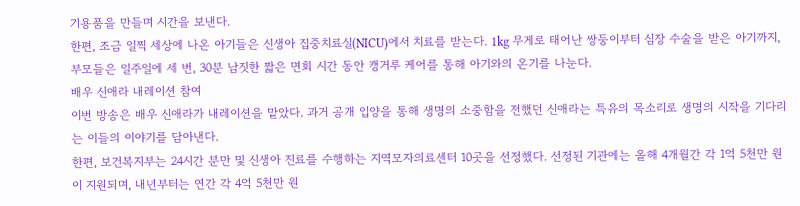기용품을 만들며 시간을 보낸다.
한편, 조금 일찍 세상에 나온 아기들은 신생아 집중치료실(NICU)에서 치료를 받는다. 1kg 무게로 태어난 쌍둥이부터 심장 수술을 받은 아기까지, 부모들은 일주일에 세 번, 30분 남짓한 짧은 면회 시간 동안 캥거루 케어를 통해 아기와의 온기를 나눈다.
배우 신애라 내레이션 참여
이번 방송은 배우 신애라가 내레이션을 맡았다. 과거 공개 입양을 통해 생명의 소중함을 전했던 신애라는 특유의 목소리로 생명의 시작을 기다리는 이들의 이야기를 담아낸다.
한편, 보건복지부는 24시간 분만 및 신생아 진료를 수행하는 지역모자의료센터 10곳을 선정했다. 선정된 기관에는 올해 4개월간 각 1억 5천만 원이 지원되며, 내년부터는 연간 각 4억 5천만 원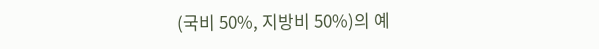(국비 50%, 지방비 50%)의 예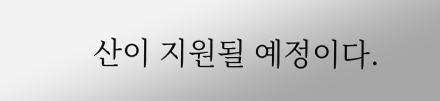산이 지원될 예정이다.